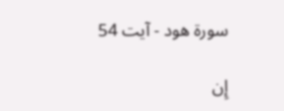سورة ھود - آیت 54

إِن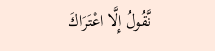نَّقُولُ إِلَّا اعْتَرَاكَ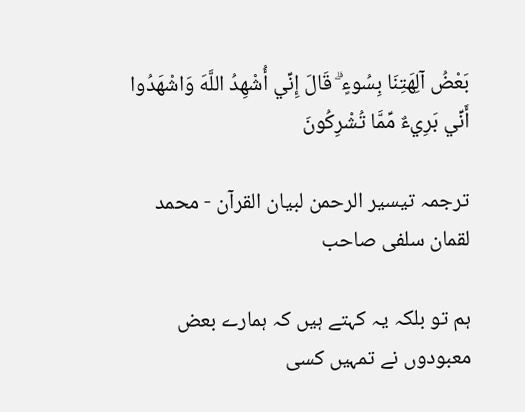بَعْضُ آلِهَتِنَا بِسُوءٍ ۗ قَالَ إِنِّي أُشْهِدُ اللَّهَ وَاشْهَدُوا أَنِّي بَرِيءٌ مِّمَّا تُشْرِكُونَ

ترجمہ تیسیر الرحمن لبیان القرآن - محمد لقمان سلفی صاحب

ہم تو بلکہ یہ کہتے ہیں کہ ہمارے بعض معبودوں نے تمہیں کسی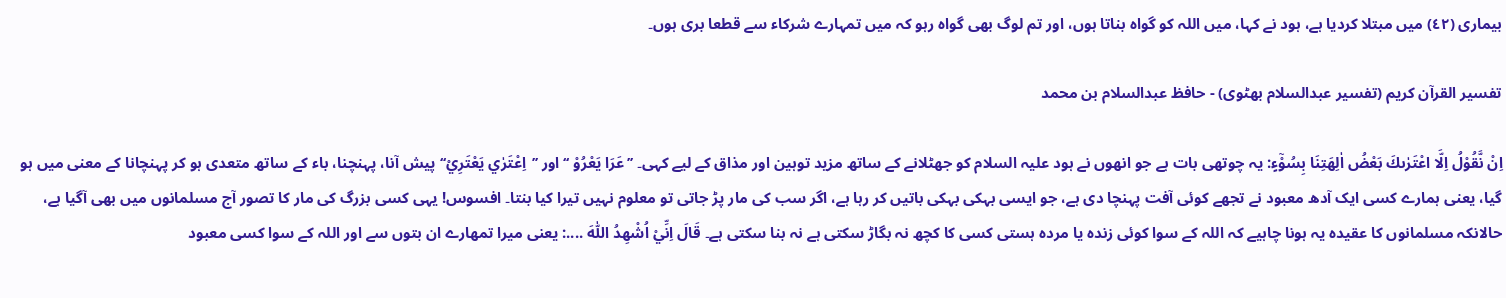بیماری (٤٢) میں مبتلا کردیا ہے، ہود نے کہا، میں اللہ کو گواہ بناتا ہوں، اور تم لوگ بھی گواہ رہو کہ میں تمہارے شرکاء سے قطعا بری ہوں۔

تفسیر القرآن کریم (تفسیر عبدالسلام بھٹوی) - حافظ عبدالسلام بن محمد

اِنْ نَّقُوْلُ اِلَّا اعْتَرٰىكَ بَعْضُ اٰلِهَتِنَا بِسُوْٓءٍ: یہ چوتھی بات ہے جو انھوں نے ہود علیہ السلام کو جھٹلانے کے ساتھ مزید توہین اور مذاق کے لیے کہی۔ ’’عَرَا يَعْرُوْ ‘‘ اور ’’اِعْتَرٰي يَعْتَرِيْ‘‘ پیش آنا، پہنچنا، باء کے ساتھ متعدی ہو کر پہنچانا کے معنی میں ہو گیا، یعنی ہمارے کسی ایک آدھ معبود نے تجھے کوئی آفت پہنچا دی ہے، جو ایسی بہکی بہکی باتیں کر رہا ہے، اگر سب کی مار پڑ جاتی تو معلوم نہیں تیرا کیا بنتا۔ افسوس! یہی کسی بزرگ کی مار کا تصور آج مسلمانوں میں بھی آگیا ہے، حالانکہ مسلمانوں کا عقیدہ یہ ہونا چاہیے کہ اللہ کے سوا کوئی زندہ یا مردہ ہستی کسی کا کچھ نہ بگاڑ سکتی ہے نہ بنا سکتی ہے۔ قَالَ اِنِّيْ اُشْهِدُ اللّٰهَ ....: یعنی میرا تمھارے ان بتوں سے اور اللہ کے سوا کسی معبود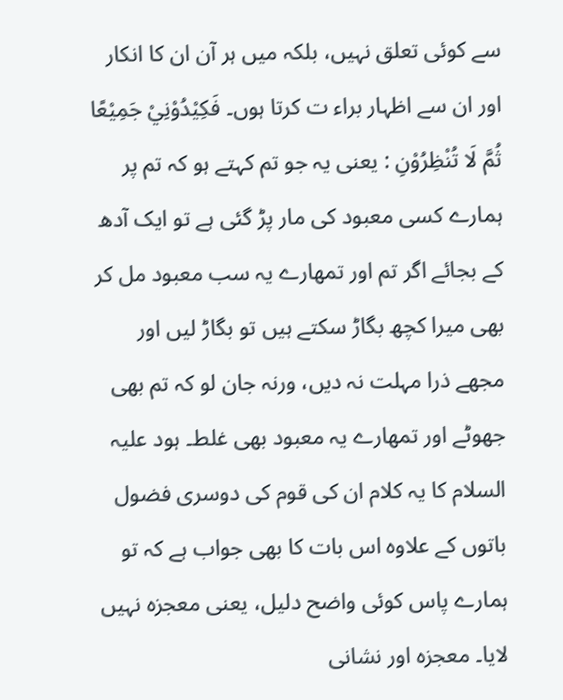سے کوئی تعلق نہیں، بلکہ میں ہر آن ان کا انکار اور ان سے اظہار براء ت کرتا ہوں۔ فَكِيْدُوْنِيْ جَمِيْعًا ثُمَّ لَا تُنْظِرُوْنِ : یعنی یہ جو تم کہتے ہو کہ تم پر ہمارے کسی معبود کی مار پڑ گئی ہے تو ایک آدھ کے بجائے اگر تم اور تمھارے یہ سب معبود مل کر بھی میرا کچھ بگاڑ سکتے ہیں تو بگاڑ لیں اور مجھے ذرا مہلت نہ دیں، ورنہ جان لو کہ تم بھی جھوٹے اور تمھارے یہ معبود بھی غلط۔ ہود علیہ السلام کا یہ کلام ان کی قوم کی دوسری فضول باتوں کے علاوہ اس بات کا بھی جواب ہے کہ تو ہمارے پاس کوئی واضح دلیل، یعنی معجزہ نہیں لایا۔ معجزہ اور نشانی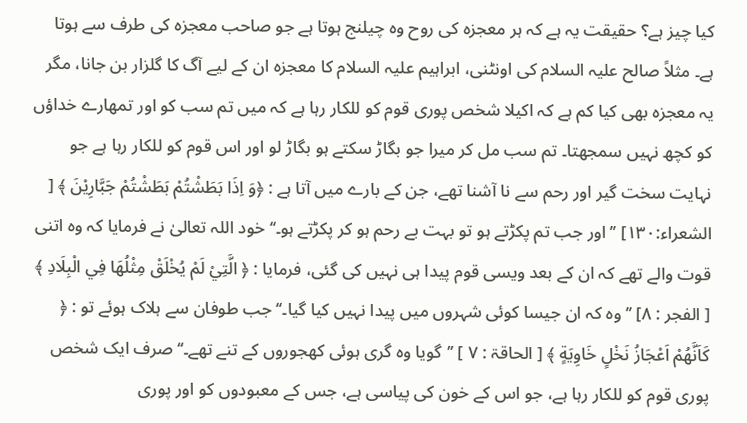کیا چیز ہے؟ حقیقت یہ ہے کہ ہر معجزہ کی روح وہ چیلنج ہوتا ہے جو صاحب معجزہ کی طرف سے ہوتا ہے۔ مثلاً صالح علیہ السلام کی اونٹنی، ابراہیم علیہ السلام کا معجزہ ان کے لیے آگ کا گلزار بن جانا، مگر یہ معجزہ بھی کیا کم ہے کہ اکیلا شخص پوری قوم کو للکار رہا ہے کہ میں تم سب کو اور تمھارے خداؤں کو کچھ نہیں سمجھتا۔ تم سب مل کر میرا جو بگاڑ سکتے ہو بگاڑ لو اور اس قوم کو للکار رہا ہے جو نہایت سخت گیر اور رحم سے نا آشنا تھے، جن کے بارے میں آتا ہے : ﴿وَ اِذَا بَطَشْتُمْ بَطَشْتُمْ جَبَّارِيْنَ ﴾ [ الشعراء:۱۳۰] ’’اور جب تم پکڑتے ہو تو بہت بے رحم ہو کر پکڑتے ہو۔‘‘ خود اللہ تعالیٰ نے فرمایا کہ وہ اتنی قوت والے تھے کہ ان کے بعد ویسی قوم پیدا ہی نہیں کی گئی، فرمایا : ﴿ الَّتِيْ لَمْ يُخْلَقْ مِثْلُهَا فِي الْبِلَادِ ﴾ [ الفجر : ۸] ’’وہ کہ ان جیسا کوئی شہروں میں پیدا نہیں کیا گیا۔‘‘ جب طوفان سے ہلاک ہوئے تو : ﴿ كَاَنَّهُمْ اَعْجَازُ نَخْلٍ خَاوِيَةٍ ﴾ [ الحاقۃ : ۷ ] ’’گویا وہ گری ہوئی کھجوروں کے تنے تھے۔‘‘ صرف ایک شخص پوری قوم کو للکار رہا ہے، جو اس کے خون کی پیاسی ہے، جس کے معبودوں کو اور پوری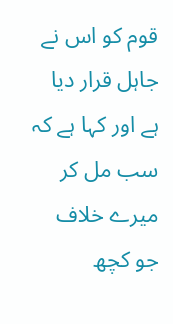قوم کو اس نے جاہل قرار دیا ہے اور کہا ہے کہ سب مل کر میرے خلاف جو کچھ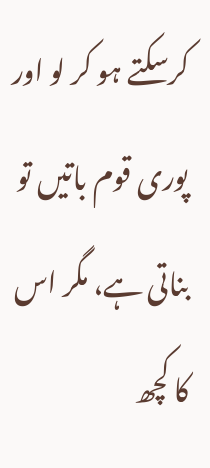کرسکتے ہو کر لو اور پوری قوم باتیں تو بناتی ہے، مگر اس کا کچھ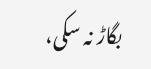بگاڑ نہ سکی،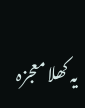یہ کھلا معجزہ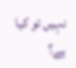نہیں تو کیا ہے؟